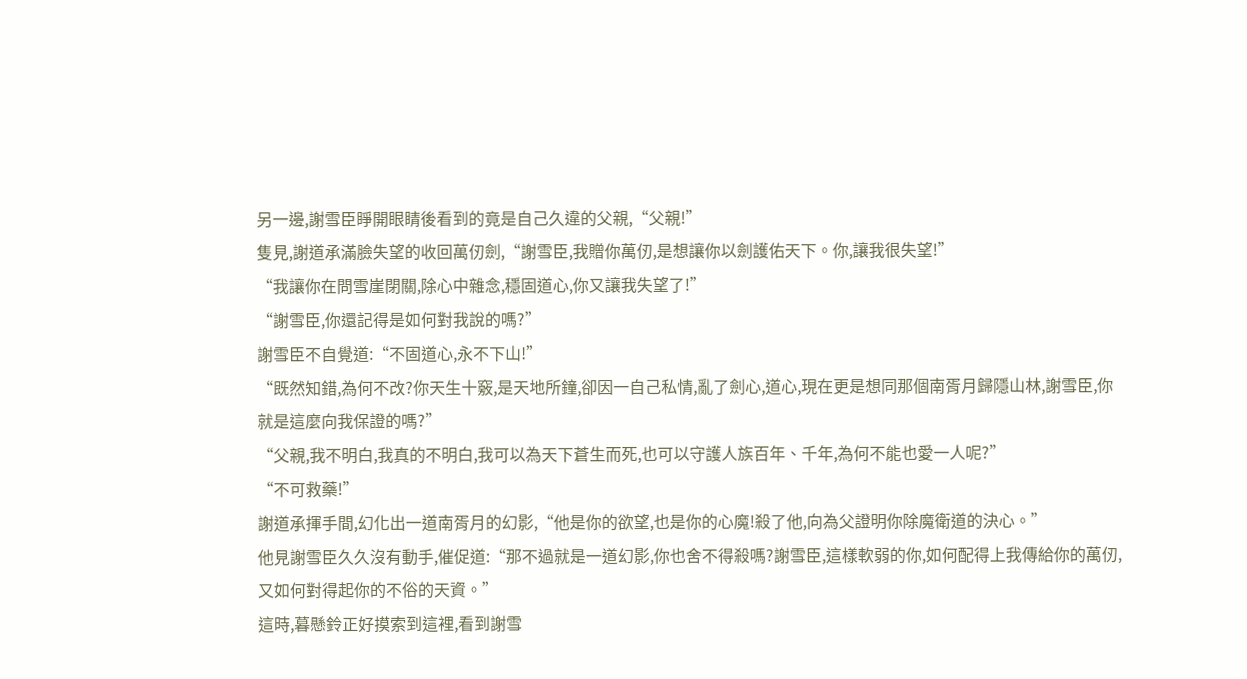另一邊,謝雪臣睜開眼睛後看到的竟是自己久違的父親,“父親!”
隻見,謝道承滿臉失望的收回萬仞劍,“謝雪臣,我贈你萬仞,是想讓你以劍護佑天下。你,讓我很失望!”
“我讓你在問雪崖閉關,除心中雜念,穩固道心,你又讓我失望了!”
“謝雪臣,你還記得是如何對我說的嗎?”
謝雪臣不自覺道:“不固道心,永不下山!”
“既然知錯,為何不改?你天生十竅,是天地所鐘,卻因一自己私情,亂了劍心,道心,現在更是想同那個南胥月歸隱山林,謝雪臣,你就是這麼向我保證的嗎?”
“父親,我不明白,我真的不明白,我可以為天下蒼生而死,也可以守護人族百年、千年,為何不能也愛一人呢?”
“不可救藥!”
謝道承揮手間,幻化出一道南胥月的幻影,“他是你的欲望,也是你的心魔!殺了他,向為父證明你除魔衛道的決心。”
他見謝雪臣久久沒有動手,催促道:“那不過就是一道幻影,你也舍不得殺嗎?謝雪臣,這樣軟弱的你,如何配得上我傳給你的萬仞,又如何對得起你的不俗的天資。”
這時,暮懸鈴正好摸索到這裡,看到謝雪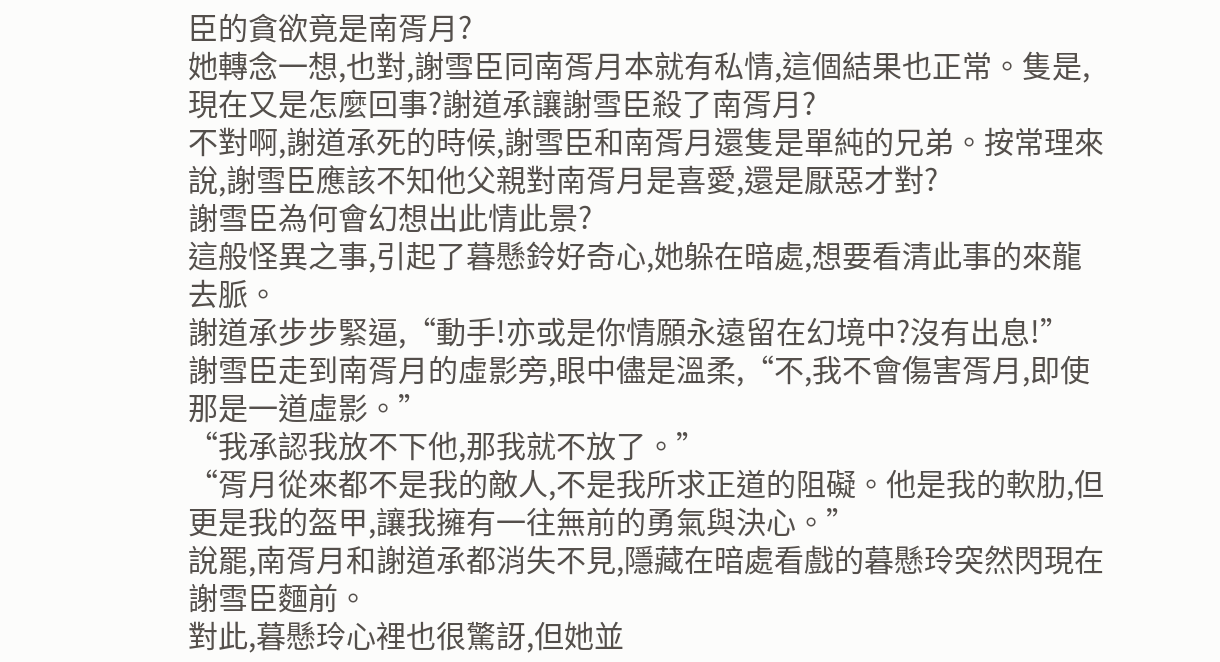臣的貪欲竟是南胥月?
她轉念一想,也對,謝雪臣同南胥月本就有私情,這個結果也正常。隻是,現在又是怎麼回事?謝道承讓謝雪臣殺了南胥月?
不對啊,謝道承死的時候,謝雪臣和南胥月還隻是單純的兄弟。按常理來說,謝雪臣應該不知他父親對南胥月是喜愛,還是厭惡才對?
謝雪臣為何會幻想出此情此景?
這般怪異之事,引起了暮懸鈴好奇心,她躲在暗處,想要看清此事的來龍去脈。
謝道承步步緊逼,“動手!亦或是你情願永遠留在幻境中?沒有出息!”
謝雪臣走到南胥月的虛影旁,眼中儘是溫柔,“不,我不會傷害胥月,即使那是一道虛影。”
“我承認我放不下他,那我就不放了。”
“胥月從來都不是我的敵人,不是我所求正道的阻礙。他是我的軟肋,但更是我的盔甲,讓我擁有一往無前的勇氣與決心。”
說罷,南胥月和謝道承都消失不見,隱藏在暗處看戲的暮懸玲突然閃現在謝雪臣麵前。
對此,暮懸玲心裡也很驚訝,但她並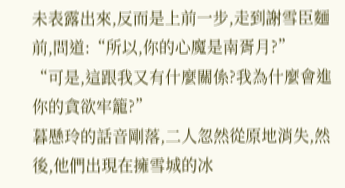未表露出來,反而是上前一步,走到謝雪臣麵前,問道:“所以,你的心魔是南胥月?”
“可是,這跟我又有什麼關係?我為什麼會進你的貪欲牢籠?”
暮懸玲的話音剛落,二人忽然從原地消失,然後,他們出現在擁雪城的冰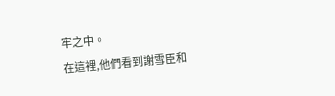牢之中。
在這裡,他們看到謝雪臣和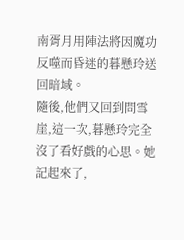南胥月用陣法將因魔功反噬而昏迷的暮懸玲送回暗域。
隨後,他們又回到問雪崖,這一次,暮懸玲完全沒了看好戲的心思。她記起來了,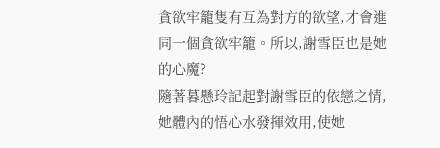貪欲牢籠隻有互為對方的欲望,才會進同一個貪欲牢籠。所以,謝雪臣也是她的心魔?
隨著暮懸玲記起對謝雪臣的依戀之情,她體內的悟心水發揮效用,使她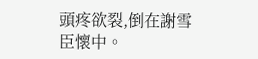頭疼欲裂,倒在謝雪臣懷中。